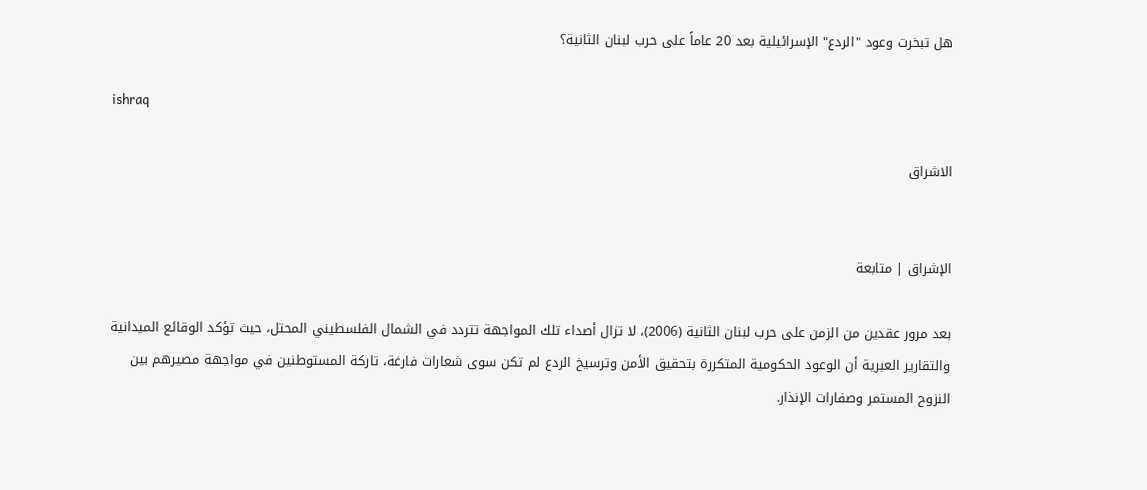هل تبخرت وعود "الردع" الإسرائيلية بعد 20 عاماً على حرب لبنان الثانية؟

ishraq

الاشراق


الإشراق | متابعة

بعد مرور عقدين من الزمن على حرب لبنان الثانية (2006)، لا تزال أصداء تلك المواجهة تتردد في الشمال الفلسطيني المحتل، حيث تؤكد الوقائع الميدانية والتقارير العبرية أن الوعود الحكومية المتكررة بتحقيق الأمن وترسيخ الردع لم تكن سوى شعارات فارغة، تاركة المستوطنين في مواجهة مصيرهم بين النزوح المستمر وصفارات الإنذار.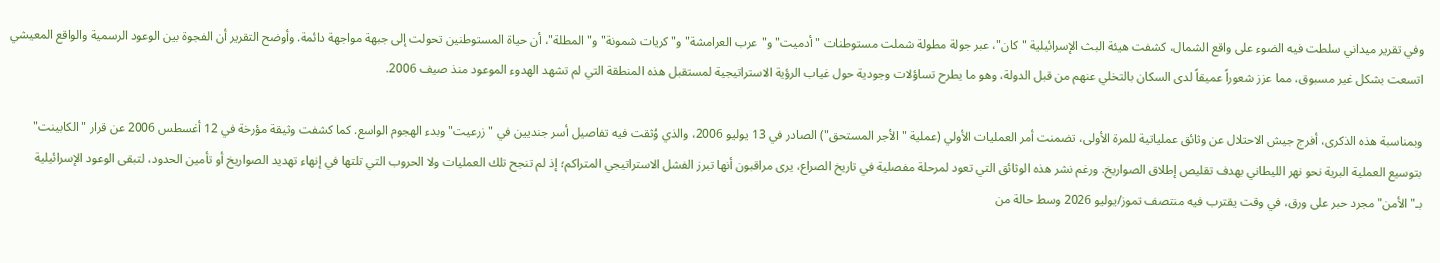وفي تقرير ميداني سلطت فيه الضوء على واقع الشمال، كشفت هيئة البث الإسرائيلية "كان"، عبر جولة مطولة شملت مستوطنات "أدميت" و"عرب العرامشة" و"كريات شمونة" و"المطلة"، أن حياة المستوطنين تحولت إلى جبهة مواجهة دائمة. وأوضح التقرير أن الفجوة بين الوعود الرسمية والواقع المعيشي اتسعت بشكل غير مسبوق، مما عزز شعوراً عميقاً لدى السكان بالتخلي عنهم من قبل الدولة، وهو ما يطرح تساؤلات وجودية حول غياب الرؤية الاستراتيجية لمستقبل هذه المنطقة التي لم تشهد الهدوء الموعود منذ صيف 2006.

وبمناسبة هذه الذكرى، أفرج جيش الاحتلال عن وثائق عملياتية للمرة الأولى، تضمنت أمر العمليات الأولي (عملية "الأجر المستحق") الصادر في 13 يوليو 2006، والذي وُثقت فيه تفاصيل أسر جنديين في "زرعيت" وبدء الهجوم الواسع. كما كشفت وثيقة مؤرخة في 12 أغسطس 2006 عن قرار "الكابينت" بتوسيع العملية البرية نحو نهر الليطاني بهدف تقليص إطلاق الصواريخ. ورغم نشر هذه الوثائق التي تعود لمرحلة مفصلية في تاريخ الصراع، يرى مراقبون أنها تبرز الفشل الاستراتيجي المتراكم؛ إذ لم تنجح تلك العمليات ولا الحروب التي تلتها في إنهاء تهديد الصواريخ أو تأمين الحدود، لتبقى الوعود الإسرائيلية بـ"الأمن" مجرد حبر على ورق، في وقت يقترب فيه منتصف تموز/يوليو 2026 وسط حالة من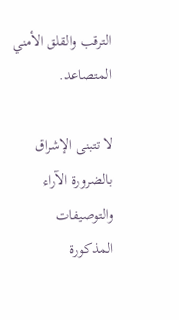الترقب والقلق الأمني المتصاعد.

لا تتبنى الإشراق بالضرورة الآراء والتوصيفات المذكورة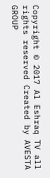Copyright © 2017 Al Eshraq TV all rights reserved Created by AVESTA GROUP